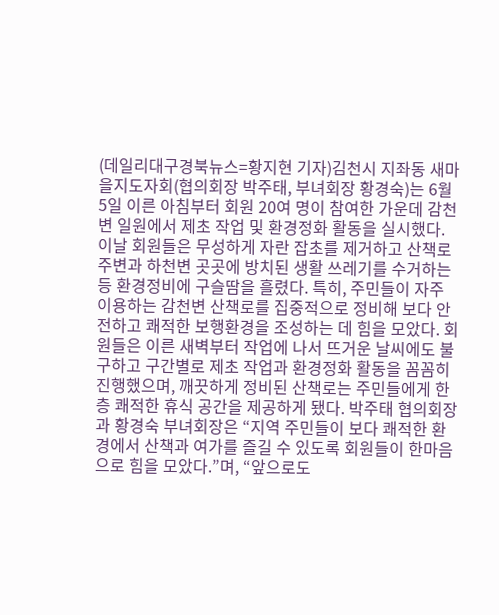(데일리대구경북뉴스=황지현 기자)김천시 지좌동 새마을지도자회(협의회장 박주태, 부녀회장 황경숙)는 6월 5일 이른 아침부터 회원 20여 명이 참여한 가운데 감천변 일원에서 제초 작업 및 환경정화 활동을 실시했다. 이날 회원들은 무성하게 자란 잡초를 제거하고 산책로 주변과 하천변 곳곳에 방치된 생활 쓰레기를 수거하는 등 환경정비에 구슬땀을 흘렸다. 특히, 주민들이 자주 이용하는 감천변 산책로를 집중적으로 정비해 보다 안전하고 쾌적한 보행환경을 조성하는 데 힘을 모았다. 회원들은 이른 새벽부터 작업에 나서 뜨거운 날씨에도 불구하고 구간별로 제초 작업과 환경정화 활동을 꼼꼼히 진행했으며, 깨끗하게 정비된 산책로는 주민들에게 한층 쾌적한 휴식 공간을 제공하게 됐다. 박주태 협의회장과 황경숙 부녀회장은 “지역 주민들이 보다 쾌적한 환경에서 산책과 여가를 즐길 수 있도록 회원들이 한마음으로 힘을 모았다.”며, “앞으로도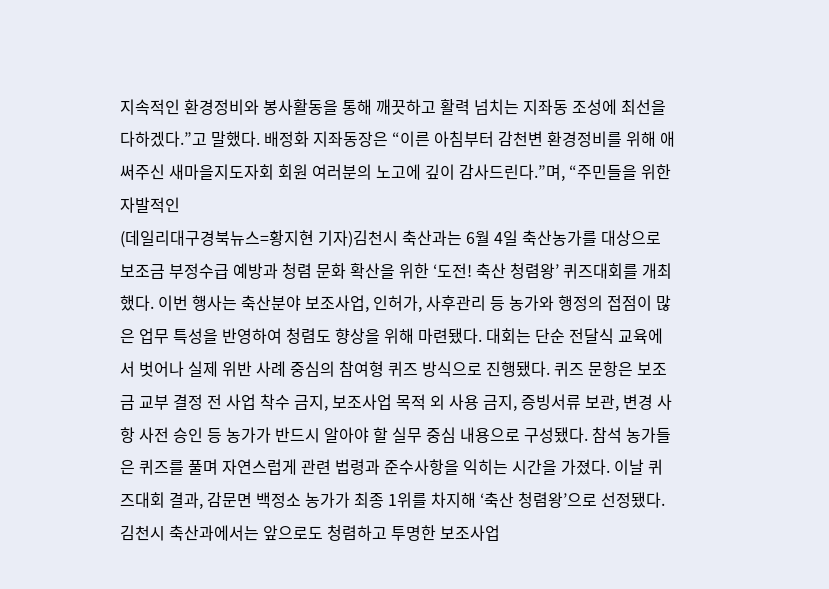지속적인 환경정비와 봉사활동을 통해 깨끗하고 활력 넘치는 지좌동 조성에 최선을 다하겠다.”고 말했다. 배정화 지좌동장은 “이른 아침부터 감천변 환경정비를 위해 애써주신 새마을지도자회 회원 여러분의 노고에 깊이 감사드린다.”며, “주민들을 위한 자발적인
(데일리대구경북뉴스=황지현 기자)김천시 축산과는 6월 4일 축산농가를 대상으로 보조금 부정수급 예방과 청렴 문화 확산을 위한 ‘도전! 축산 청렴왕’ 퀴즈대회를 개최했다. 이번 행사는 축산분야 보조사업, 인허가, 사후관리 등 농가와 행정의 접점이 많은 업무 특성을 반영하여 청렴도 향상을 위해 마련됐다. 대회는 단순 전달식 교육에서 벗어나 실제 위반 사례 중심의 참여형 퀴즈 방식으로 진행됐다. 퀴즈 문항은 보조금 교부 결정 전 사업 착수 금지, 보조사업 목적 외 사용 금지, 증빙서류 보관, 변경 사항 사전 승인 등 농가가 반드시 알아야 할 실무 중심 내용으로 구성됐다. 참석 농가들은 퀴즈를 풀며 자연스럽게 관련 법령과 준수사항을 익히는 시간을 가졌다. 이날 퀴즈대회 결과, 감문면 백정소 농가가 최종 1위를 차지해 ‘축산 청렴왕’으로 선정됐다. 김천시 축산과에서는 앞으로도 청렴하고 투명한 보조사업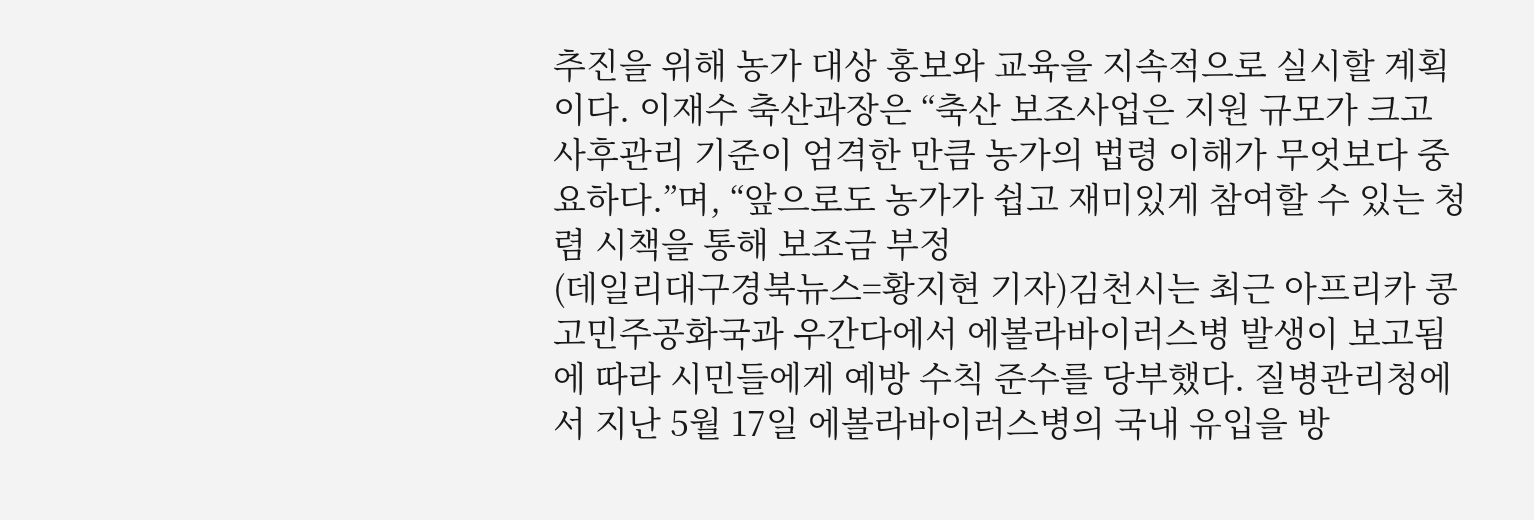추진을 위해 농가 대상 홍보와 교육을 지속적으로 실시할 계획이다. 이재수 축산과장은 “축산 보조사업은 지원 규모가 크고 사후관리 기준이 엄격한 만큼 농가의 법령 이해가 무엇보다 중요하다.”며, “앞으로도 농가가 쉽고 재미있게 참여할 수 있는 청렴 시책을 통해 보조금 부정
(데일리대구경북뉴스=황지현 기자)김천시는 최근 아프리카 콩고민주공화국과 우간다에서 에볼라바이러스병 발생이 보고됨에 따라 시민들에게 예방 수칙 준수를 당부했다. 질병관리청에서 지난 5월 17일 에볼라바이러스병의 국내 유입을 방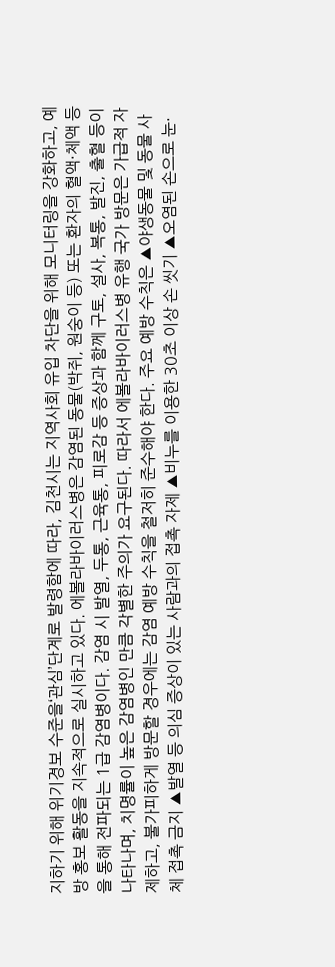지하기 위해 위기경보 수준을‘관심’단계로 발령함에 따라, 김천시는 지역사회 유입 차단을 위해 모니터링을 강화하고, 예방 홍보 활동을 지속적으로 실시하고 있다. 에볼라바이러스병은 감염된 동물(박쥐, 원숭이 등) 또는 환자의 혈액·체액 등을 통해 전파되는 1급 감염병이다. 감염 시 발열, 두통, 근육통, 피로감 등 증상과 함께 구토, 설사, 복통, 발진, 출혈 등이 나타나며, 치명률이 높은 감염병인 만큼 각별한 주의가 요구된다. 따라서 에볼라바이러스병 유행 국가 방문은 가급적 자제하고, 불가피하게 방문할 경우에는 감염 예방 수칙을 철저히 준수해야 한다. 주요 예방 수칙은 ▲야생동물 및 동물 사체 접촉 금지 ▲발열 등 의심 증상이 있는 사람과의 접촉 자제 ▲비누를 이용한 30초 이상 손 씻기 ▲오염된 손으로 눈·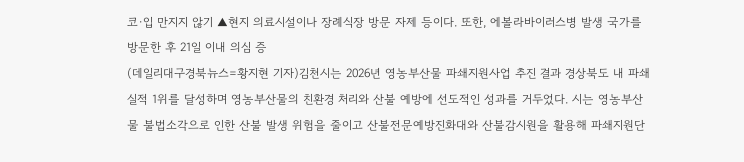코·입 만지지 않기 ▲현지 의료시설이나 장례식장 방문 자제 등이다. 또한, 에볼라바이러스병 발생 국가를 방문한 후 21일 이내 의심 증
(데일리대구경북뉴스=황지현 기자)김천시는 2026년 영농부산물 파쇄지원사업 추진 결과 경상북도 내 파쇄실적 1위를 달성하며 영농부산물의 친환경 처리와 산불 예방에 선도적인 성과를 거두었다. 시는 영농부산물 불법소각으로 인한 산불 발생 위험을 줄이고 산불전문예방진화대와 산불감시원을 활용해 파쇄지원단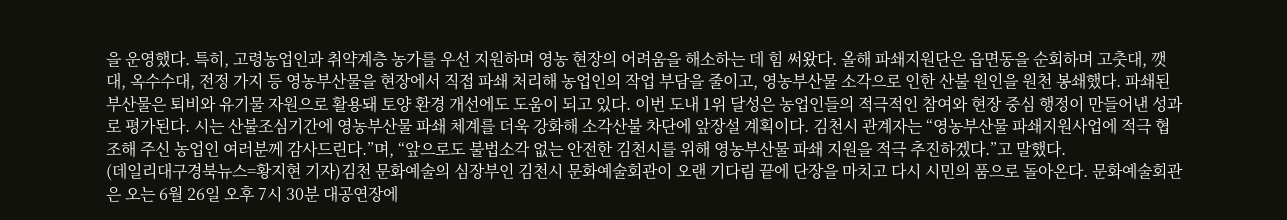을 운영했다. 특히, 고령농업인과 취약계층 농가를 우선 지원하며 영농 현장의 어려움을 해소하는 데 힘 써왔다. 올해 파쇄지원단은 읍면동을 순회하며 고춧대, 깻대, 옥수수대, 전정 가지 등 영농부산물을 현장에서 직접 파쇄 처리해 농업인의 작업 부담을 줄이고, 영농부산물 소각으로 인한 산불 원인을 원천 봉쇄했다. 파쇄된 부산물은 퇴비와 유기물 자원으로 활용돼 토양 환경 개선에도 도움이 되고 있다. 이번 도내 1위 달성은 농업인들의 적극적인 참여와 현장 중심 행정이 만들어낸 성과로 평가된다. 시는 산불조심기간에 영농부산물 파쇄 체계를 더욱 강화해 소각산불 차단에 앞장설 계획이다. 김천시 관계자는 “영농부산물 파쇄지원사업에 적극 협조해 주신 농업인 여러분께 감사드린다.”며, “앞으로도 불법소각 없는 안전한 김천시를 위해 영농부산물 파쇄 지원을 적극 추진하겠다.”고 말했다.
(데일리대구경북뉴스=황지현 기자)김천 문화예술의 심장부인 김천시 문화예술회관이 오랜 기다림 끝에 단장을 마치고 다시 시민의 품으로 돌아온다. 문화예술회관은 오는 6월 26일 오후 7시 30분 대공연장에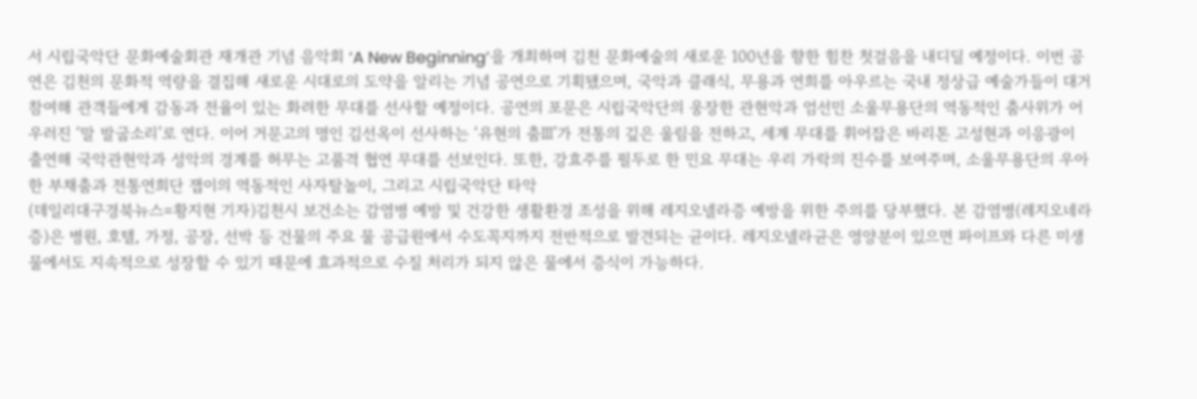서 시립국악단 문화예술회관 재개관 기념 음악회 ‘A New Beginning’을 개최하며 김천 문화예술의 새로운 100년을 향한 힘찬 첫걸음을 내디딜 예정이다. 이번 공연은 김천의 문화적 역량을 결집해 새로운 시대로의 도약을 알리는 기념 공연으로 기획됐으며, 국악과 클래식, 무용과 연희를 아우르는 국내 정상급 예술가들이 대거 참여해 관객들에게 감동과 전율이 있는 화려한 무대를 선사할 예정이다. 공연의 포문은 시립국악단의 웅장한 관현악과 엄선민 소울무용단의 역동적인 춤사위가 어우러진 ‘말 발굽소리’로 연다. 이어 거문고의 명인 김선옥이 선사하는 ‘유현의 춤Ⅲ’가 전통의 깊은 울림을 전하고, 세계 무대를 휘어잡은 바리톤 고성현과 이응광이 출연해 국악관현악과 성악의 경계를 허무는 고품격 협연 무대를 선보인다. 또한, 강효주를 필두로 한 민요 무대는 우리 가락의 진수를 보여주며, 소울무용단의 우아한 부채춤과 전통연희단 잽이의 역동적인 사자탈놀이, 그리고 시립국악단 타악
(데일리대구경북뉴스=황지현 기자)김천시 보건소는 감염병 예방 및 건강한 생활환경 조성을 위해 레지오넬라증 예방을 위한 주의를 당부했다. 본 감염병(레지오네라증)은 병원, 호텔, 가정, 공장, 선박 등 건물의 주요 물 공급원에서 수도꼭지까지 전반적으로 발견되는 균이다. 레지오넬라균은 영양분이 있으면 파이프와 다른 미생물에서도 지속적으로 성장할 수 있기 때문에 효과적으로 수질 처리가 되지 않은 물에서 증식이 가능하다.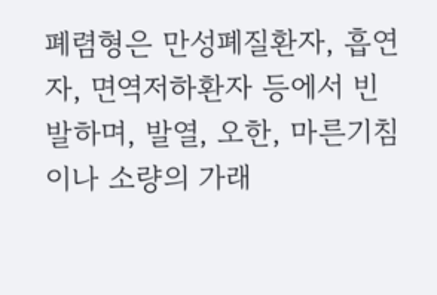폐렴형은 만성폐질환자, 흡연자, 면역저하환자 등에서 빈발하며, 발열, 오한, 마른기침이나 소량의 가래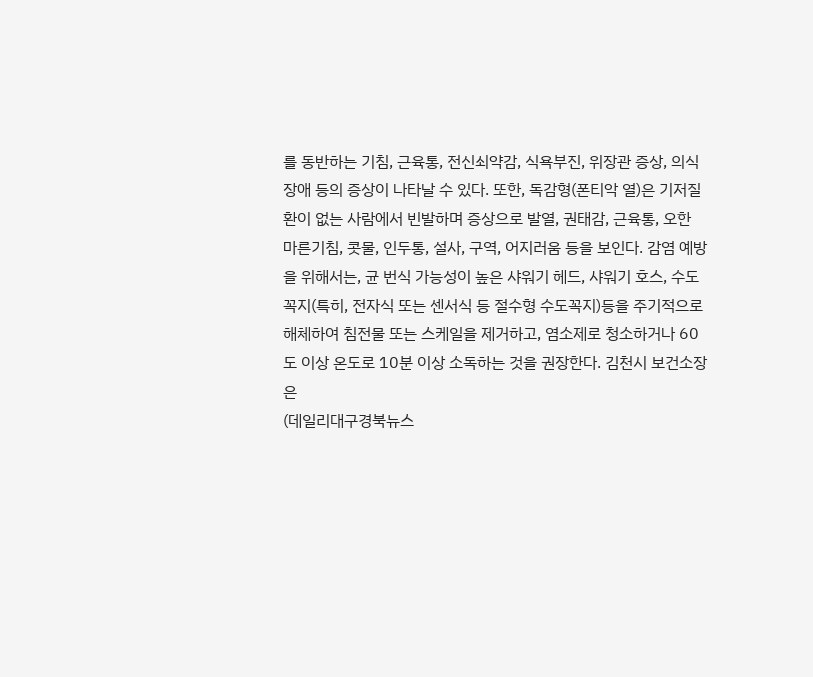를 동반하는 기침, 근육통, 전신쇠약감, 식욕부진, 위장관 증상, 의식장애 등의 증상이 나타날 수 있다. 또한, 독감형(폰티악 열)은 기저질환이 없는 사람에서 빈발하며 증상으로 발열, 권태감, 근육통, 오한 마른기침, 콧물, 인두통, 설사, 구역, 어지러움 등을 보인다. 감염 예방을 위해서는, 균 번식 가능성이 높은 샤워기 헤드, 샤워기 호스, 수도꼭지(특히, 전자식 또는 센서식 등 절수형 수도꼭지)등을 주기적으로 해체하여 침전물 또는 스케일을 제거하고, 염소제로 청소하거나 60도 이상 온도로 10분 이상 소독하는 것을 권장한다. 김천시 보건소장은
(데일리대구경북뉴스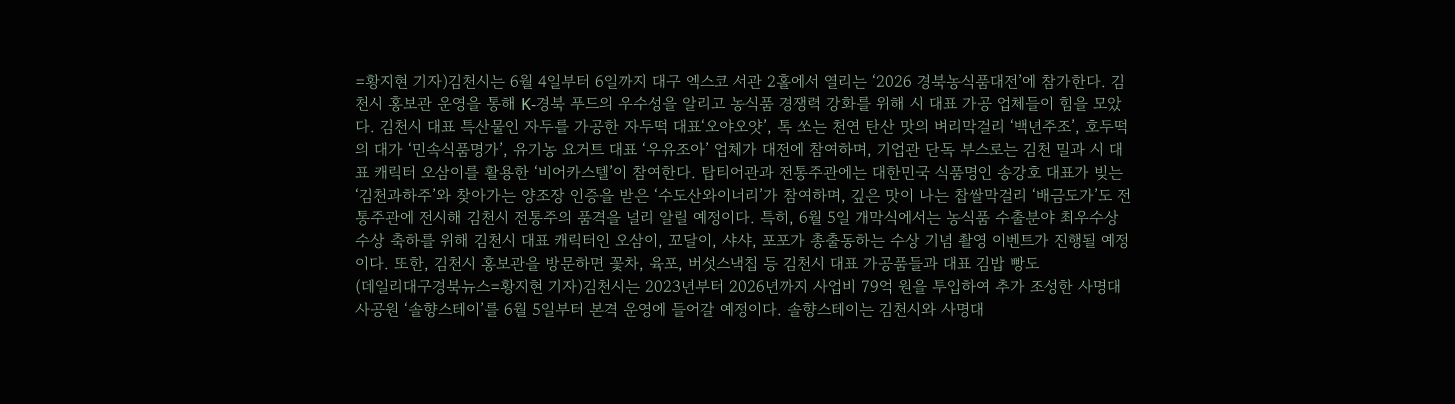=황지현 기자)김천시는 6월 4일부터 6일까지 대구 엑스코 서관 2홀에서 열리는 ‘2026 경북농식품대전’에 참가한다. 김천시 홍보관 운영을 통해 K-경북 푸드의 우수성을 알리고 농식품 경쟁력 강화를 위해 시 대표 가공 업체들이 힘을 모았다. 김천시 대표 특산물인 자두를 가공한 자두떡 대표‘오야오얏’, 톡 쏘는 천연 탄산 맛의 벼리막걸리 ‘백년주조’, 호두떡의 대가 ‘민속식품명가’, 유기농 요거트 대표 ‘우유조아’ 업체가 대전에 참여하며, 기업관 단독 부스로는 김천 밀과 시 대표 캐릭터 오삼이를 활용한 ‘비어카스텔’이 참여한다. 탑티어관과 전통주관에는 대한민국 식품명인 송강호 대표가 빚는 ‘김천과하주’와 찾아가는 양조장 인증을 받은 ‘수도산와이너리’가 참여하며, 깊은 맛이 나는 찹쌀막걸리 ‘배금도가’도 전통주관에 전시해 김천시 전통주의 품격을 널리 알릴 예정이다. 특히, 6월 5일 개막식에서는 농식품 수출분야 최우수상 수상 축하를 위해 김천시 대표 캐릭터인 오삼이, 꼬달이, 샤샤, 포포가 총출동하는 수상 기념 촬영 이벤트가 진행될 예정이다. 또한, 김천시 홍보관을 방문하면 꽃차, 육포, 버섯스낵칩 등 김천시 대표 가공품들과 대표 김밥 빵도
(데일리대구경북뉴스=황지현 기자)김천시는 2023년부터 2026년까지 사업비 79억 원을 투입하여 추가 조성한 사명대사공원 ‘솔향스테이’를 6월 5일부터 본격 운영에 들어갈 예정이다. 솔향스테이는 김천시와 사명대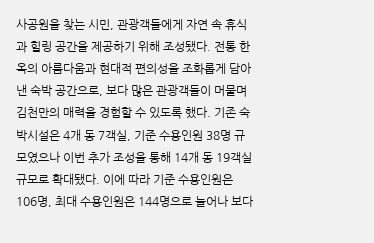사공원을 찾는 시민, 관광객들에게 자연 속 휴식과 힐링 공간을 제공하기 위해 조성됐다. 전통 한옥의 아름다움과 현대적 편의성을 조화롭게 담아낸 숙박 공간으로, 보다 많은 관광객들이 머물며 김천만의 매력을 경험할 수 있도록 했다. 기존 숙박시설은 4개 동 7객실, 기준 수용인원 38명 규모였으나 이번 추가 조성을 통해 14개 동 19객실 규모로 확대됐다. 이에 따라 기준 수용인원은 106명, 최대 수용인원은 144명으로 늘어나 보다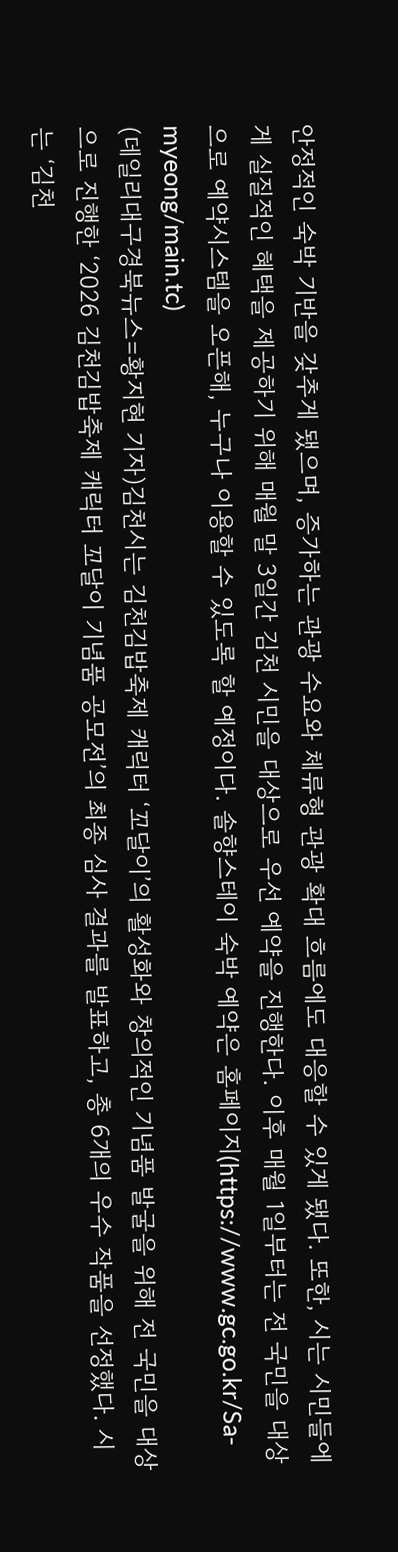안정적인 숙박 기반을 갖추게 됐으며, 증가하는 관광 수요와 체류형 관광 확대 흐름에도 대응할 수 있게 됐다. 또한, 시는 시민들에게 실질적인 혜택을 제공하기 위해 매월 말 3일간 김천 시민을 대상으로 우선 예약을 진행한다. 이후 매월 1일부터는 전 국민을 대상으로 예약시스템을 오픈해, 누구나 이용할 수 있도록 할 예정이다. 솔향스테이 숙박 예약은 홈페이지(https://www.gc.go.kr/Sa-myeong/main.tc)
(데일리대구경북뉴스=황지현 기자)김천시는 김천김밥축제 캐릭터 ‘꼬달이’의 활성화와 창의적인 기념품 발굴을 위해 전 국민을 대상으로 진행한 ‘2026 김천김밥축제 캐릭터 꼬달이 기념품 공모전’의 최종 심사 결과를 발표하고, 총 6개의 우수 작품을 선정했다. 시는 ‘김천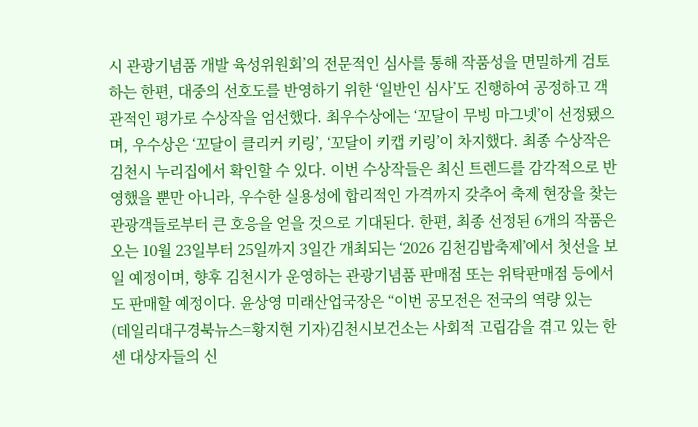시 관광기념품 개발 육성위원회’의 전문적인 심사를 통해 작품성을 면밀하게 검토하는 한편, 대중의 선호도를 반영하기 위한 ‘일반인 심사’도 진행하여 공정하고 객관적인 평가로 수상작을 엄선했다. 최우수상에는 ‘꼬달이 무빙 마그넷’이 선정됐으며, 우수상은 ‘꼬달이 클리커 키링’, ‘꼬달이 키캡 키링’이 차지했다. 최종 수상작은 김천시 누리집에서 확인할 수 있다. 이번 수상작들은 최신 트렌드를 감각적으로 반영했을 뿐만 아니라, 우수한 실용성에 합리적인 가격까지 갖추어 축제 현장을 찾는 관광객들로부터 큰 호응을 얻을 것으로 기대된다. 한편, 최종 선정된 6개의 작품은 오는 10월 23일부터 25일까지 3일간 개최되는 ‘2026 김천김밥축제’에서 첫선을 보일 예정이며, 향후 김천시가 운영하는 관광기념품 판매점 또는 위탁판매점 등에서도 판매할 예정이다. 윤상영 미래산업국장은 “이번 공모전은 전국의 역량 있는
(데일리대구경북뉴스=황지현 기자)김천시보건소는 사회적 고립감을 겪고 있는 한센 대상자들의 신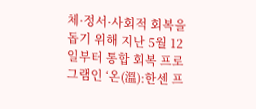체·정서·사회적 회복을 돕기 위해 지난 5월 12일부터 통합 회복 프로그램인 ‘온(溫):한센 프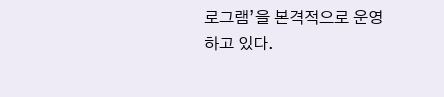로그램’을 본격적으로 운영하고 있다.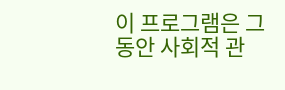이 프로그램은 그동안 사회적 관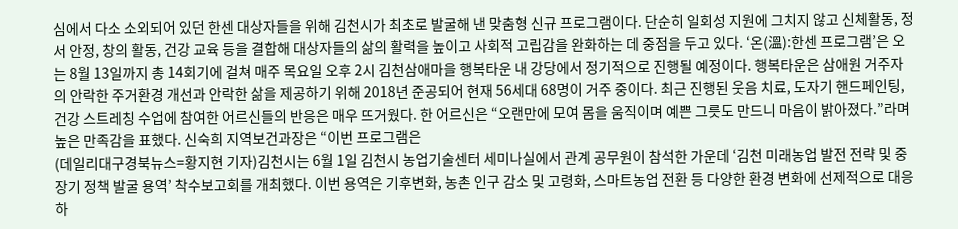심에서 다소 소외되어 있던 한센 대상자들을 위해 김천시가 최초로 발굴해 낸 맞춤형 신규 프로그램이다. 단순히 일회성 지원에 그치지 않고 신체활동, 정서 안정, 창의 활동, 건강 교육 등을 결합해 대상자들의 삶의 활력을 높이고 사회적 고립감을 완화하는 데 중점을 두고 있다. ‘온(溫):한센 프로그램’은 오는 8월 13일까지 총 14회기에 걸쳐 매주 목요일 오후 2시 김천삼애마을 행복타운 내 강당에서 정기적으로 진행될 예정이다. 행복타운은 삼애원 거주자의 안락한 주거환경 개선과 안락한 삶을 제공하기 위해 2018년 준공되어 현재 56세대 68명이 거주 중이다. 최근 진행된 웃음 치료, 도자기 핸드페인팅, 건강 스트레칭 수업에 참여한 어르신들의 반응은 매우 뜨거웠다. 한 어르신은 “오랜만에 모여 몸을 움직이며 예쁜 그릇도 만드니 마음이 밝아졌다.”라며 높은 만족감을 표했다. 신숙희 지역보건과장은 “이번 프로그램은
(데일리대구경북뉴스=황지현 기자)김천시는 6월 1일 김천시 농업기술센터 세미나실에서 관계 공무원이 참석한 가운데 ‘김천 미래농업 발전 전략 및 중장기 정책 발굴 용역’ 착수보고회를 개최했다. 이번 용역은 기후변화, 농촌 인구 감소 및 고령화, 스마트농업 전환 등 다양한 환경 변화에 선제적으로 대응하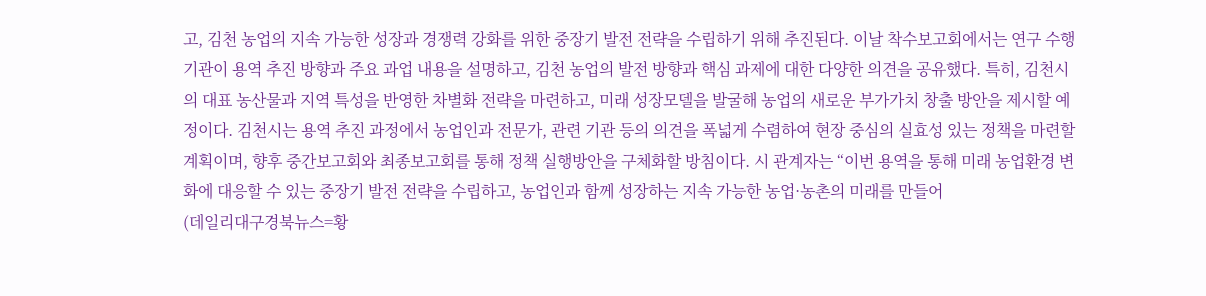고, 김천 농업의 지속 가능한 성장과 경쟁력 강화를 위한 중장기 발전 전략을 수립하기 위해 추진된다. 이날 착수보고회에서는 연구 수행기관이 용역 추진 방향과 주요 과업 내용을 설명하고, 김천 농업의 발전 방향과 핵심 과제에 대한 다양한 의견을 공유했다. 특히, 김천시의 대표 농산물과 지역 특성을 반영한 차별화 전략을 마련하고, 미래 성장모델을 발굴해 농업의 새로운 부가가치 창출 방안을 제시할 예정이다. 김천시는 용역 추진 과정에서 농업인과 전문가, 관련 기관 등의 의견을 폭넓게 수렴하여 현장 중심의 실효성 있는 정책을 마련할 계획이며, 향후 중간보고회와 최종보고회를 통해 정책 실행방안을 구체화할 방침이다. 시 관계자는 “이번 용역을 통해 미래 농업환경 변화에 대응할 수 있는 중장기 발전 전략을 수립하고, 농업인과 함께 성장하는 지속 가능한 농업·농촌의 미래를 만들어
(데일리대구경북뉴스=황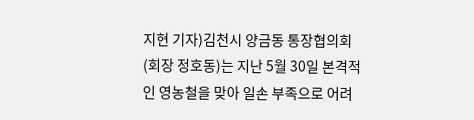지현 기자)김천시 양금동 통장협의회(회장 정호동)는 지난 5월 30일 본격적인 영농철을 맞아 일손 부족으로 어려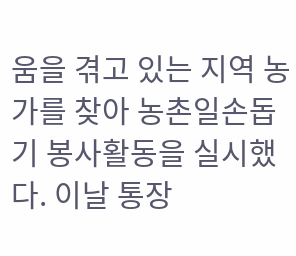움을 겪고 있는 지역 농가를 찾아 농촌일손돕기 봉사활동을 실시했다. 이날 통장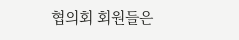협의회 회원들은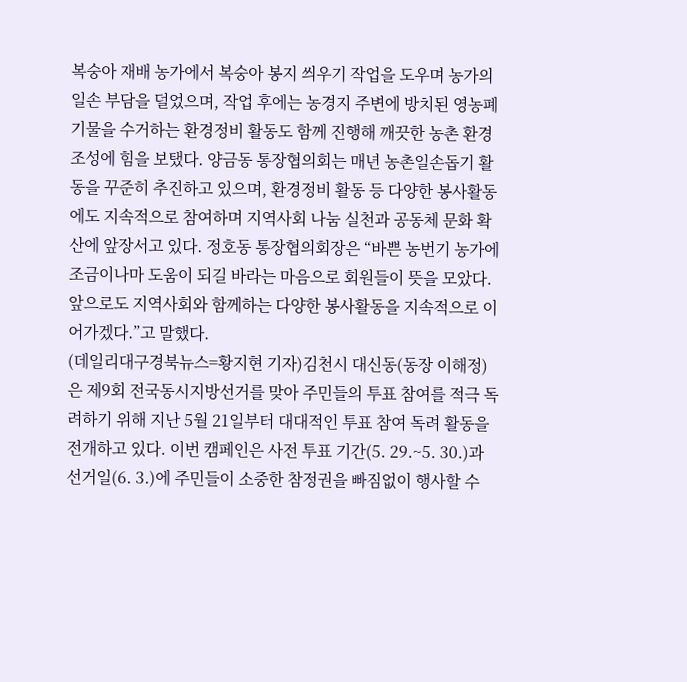복숭아 재배 농가에서 복숭아 봉지 씌우기 작업을 도우며 농가의 일손 부담을 덜었으며, 작업 후에는 농경지 주변에 방치된 영농폐기물을 수거하는 환경정비 활동도 함께 진행해 깨끗한 농촌 환경 조성에 힘을 보탰다. 양금동 통장협의회는 매년 농촌일손돕기 활동을 꾸준히 추진하고 있으며, 환경정비 활동 등 다양한 봉사활동에도 지속적으로 참여하며 지역사회 나눔 실천과 공동체 문화 확산에 앞장서고 있다. 정호동 통장협의회장은 “바쁜 농번기 농가에 조금이나마 도움이 되길 바라는 마음으로 회원들이 뜻을 모았다. 앞으로도 지역사회와 함께하는 다양한 봉사활동을 지속적으로 이어가겠다.”고 말했다.
(데일리대구경북뉴스=황지현 기자)김천시 대신동(동장 이해정)은 제9회 전국동시지방선거를 맞아 주민들의 투표 참여를 적극 독려하기 위해 지난 5월 21일부터 대대적인 투표 참여 독려 활동을 전개하고 있다. 이번 캠페인은 사전 투표 기간(5. 29.~5. 30.)과 선거일(6. 3.)에 주민들이 소중한 참정권을 빠짐없이 행사할 수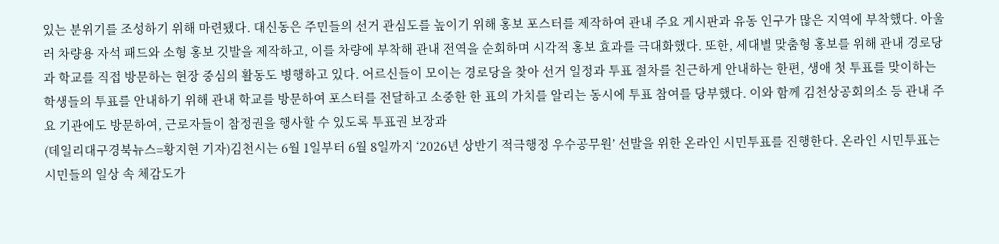있는 분위기를 조성하기 위해 마련됐다. 대신동은 주민들의 선거 관심도를 높이기 위해 홍보 포스터를 제작하여 관내 주요 게시판과 유동 인구가 많은 지역에 부착했다. 아울러 차량용 자석 패드와 소형 홍보 깃발을 제작하고, 이를 차량에 부착해 관내 전역을 순회하며 시각적 홍보 효과를 극대화했다. 또한, 세대별 맞춤형 홍보를 위해 관내 경로당과 학교를 직접 방문하는 현장 중심의 활동도 병행하고 있다. 어르신들이 모이는 경로당을 찾아 선거 일정과 투표 절차를 친근하게 안내하는 한편, 생애 첫 투표를 맞이하는 학생들의 투표를 안내하기 위해 관내 학교를 방문하여 포스터를 전달하고 소중한 한 표의 가치를 알리는 동시에 투표 참여를 당부했다. 이와 함께 김천상공회의소 등 관내 주요 기관에도 방문하여, 근로자들이 참정권을 행사할 수 있도록 투표권 보장과
(데일리대구경북뉴스=황지현 기자)김천시는 6월 1일부터 6월 8일까지 ‘2026년 상반기 적극행정 우수공무원’ 선발을 위한 온라인 시민투표를 진행한다. 온라인 시민투표는 시민들의 일상 속 체감도가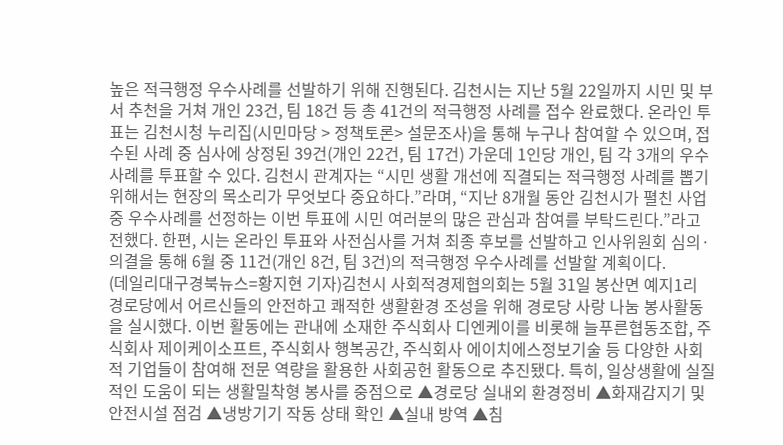높은 적극행정 우수사례를 선발하기 위해 진행된다. 김천시는 지난 5월 22일까지 시민 및 부서 추천을 거쳐 개인 23건, 팀 18건 등 총 41건의 적극행정 사례를 접수 완료했다. 온라인 투표는 김천시청 누리집(시민마당 > 정책토론> 설문조사)을 통해 누구나 참여할 수 있으며, 접수된 사례 중 심사에 상정된 39건(개인 22건, 팀 17건) 가운데 1인당 개인, 팀 각 3개의 우수사례를 투표할 수 있다. 김천시 관계자는 “시민 생활 개선에 직결되는 적극행정 사례를 뽑기 위해서는 현장의 목소리가 무엇보다 중요하다.”라며, “지난 8개월 동안 김천시가 펼친 사업 중 우수사례를 선정하는 이번 투표에 시민 여러분의 많은 관심과 참여를 부탁드린다.”라고 전했다. 한편, 시는 온라인 투표와 사전심사를 거쳐 최종 후보를 선발하고 인사위원회 심의·의결을 통해 6월 중 11건(개인 8건, 팀 3건)의 적극행정 우수사례를 선발할 계획이다.
(데일리대구경북뉴스=황지현 기자)김천시 사회적경제협의회는 5월 31일 봉산면 예지1리 경로당에서 어르신들의 안전하고 쾌적한 생활환경 조성을 위해 경로당 사랑 나눔 봉사활동을 실시했다. 이번 활동에는 관내에 소재한 주식회사 디엔케이를 비롯해 늘푸른협동조합, 주식회사 제이케이소프트, 주식회사 행복공간, 주식회사 에이치에스정보기술 등 다양한 사회적 기업들이 참여해 전문 역량을 활용한 사회공헌 활동으로 추진됐다. 특히, 일상생활에 실질적인 도움이 되는 생활밀착형 봉사를 중점으로 ▲경로당 실내외 환경정비 ▲화재감지기 및 안전시설 점검 ▲냉방기기 작동 상태 확인 ▲실내 방역 ▲침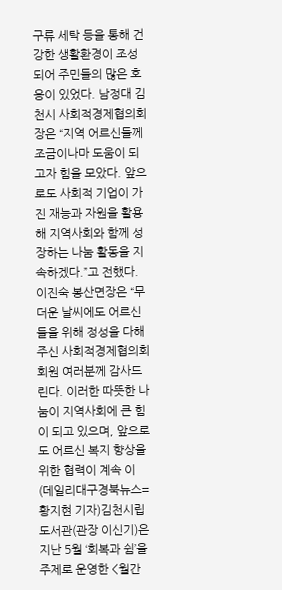구류 세탁 등을 통해 건강한 생활환경이 조성되어 주민들의 많은 호응이 있었다. 남정대 김천시 사회적경제협의회장은 “지역 어르신들께 조금이나마 도움이 되고자 힘을 모았다. 앞으로도 사회적 기업이 가진 재능과 자원을 활용해 지역사회와 함께 성장하는 나눔 활동을 지속하겠다.”고 전했다. 이진숙 봉산면장은 “무더운 날씨에도 어르신들을 위해 정성을 다해 주신 사회적경제협의회 회원 여러분께 감사드린다. 이러한 따뜻한 나눔이 지역사회에 큰 힘이 되고 있으며, 앞으로도 어르신 복지 향상을 위한 협력이 계속 이
(데일리대구경북뉴스=황지현 기자)김천시립도서관(관장 이신기)은 지난 5월 ‘회복과 쉼’을 주제로 운영한 <월간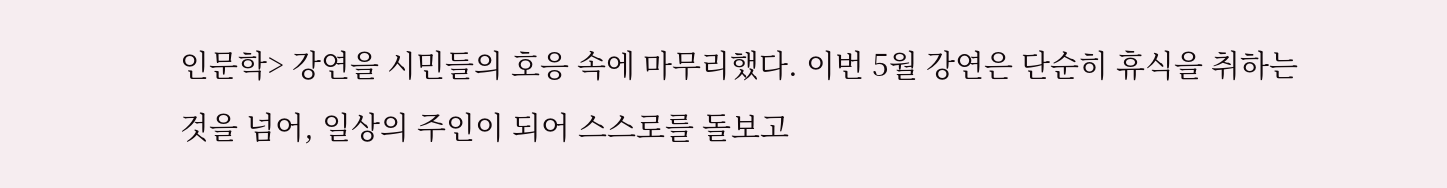인문학> 강연을 시민들의 호응 속에 마무리했다. 이번 5월 강연은 단순히 휴식을 취하는 것을 넘어, 일상의 주인이 되어 스스로를 돌보고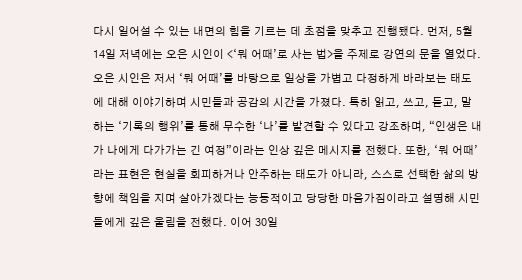다시 일어설 수 있는 내면의 힘을 기르는 데 초점을 맞추고 진행됐다. 먼저, 5월 14일 저녁에는 오은 시인이 <‘뭐 어때’로 사는 법>을 주제로 강연의 문을 열었다. 오은 시인은 저서 ‘뭐 어때’를 바탕으로 일상을 가볍고 다정하게 바라보는 태도에 대해 이야기하며 시민들과 공감의 시간을 가졌다. 특히 읽고, 쓰고, 듣고, 말하는 ‘기록의 행위’를 통해 무수한 ‘나’를 발견할 수 있다고 강조하며, “인생은 내가 나에게 다가가는 긴 여정”이라는 인상 깊은 메시지를 전했다. 또한, ‘뭐 어때’라는 표현은 현실을 회피하거나 안주하는 태도가 아니라, 스스로 선택한 삶의 방향에 책임을 지며 살아가겠다는 능동적이고 당당한 마음가짐이라고 설명해 시민들에게 깊은 울림을 전했다. 이어 30일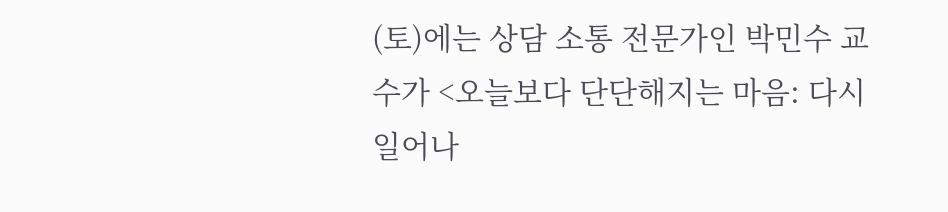(토)에는 상담 소통 전문가인 박민수 교수가 <오늘보다 단단해지는 마음: 다시 일어나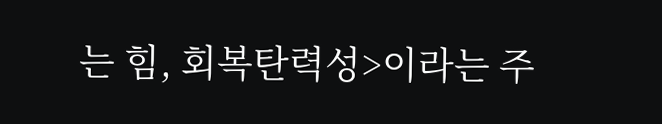는 힘, 회복탄력성>이라는 주